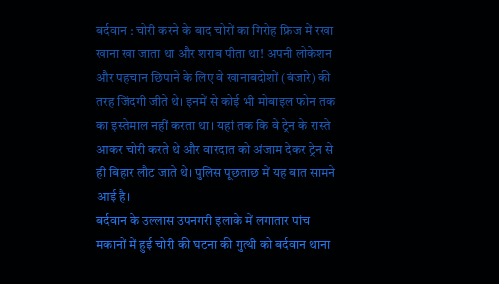बर्दवान : चोरी करने के बाद चोरों का गिरोह फ्रिज में रखा खाना खा जाता था और शराब पीता था! अपनी लोकेशन और पहचान छिपाने के लिए वे खानाबदोशों (बंजारे) की तरह जिंदगी जीते थे। इनमें से कोई भी मोबाइल फोन तक का इस्तेमाल नहीं करता था। यहां तक कि वे ट्रेन के रास्ते आकर चोरी करते थे और वारदात को अंजाम देकर ट्रेन से ही बिहार लौट जाते थे। पुलिस पूछताछ में यह बात सामने आई है।
बर्दवान के उल्लास उपनगरी इलाके में लगातार पांच मकानों में हुई चोरी की घटना की गुत्थी को बर्दवान थाना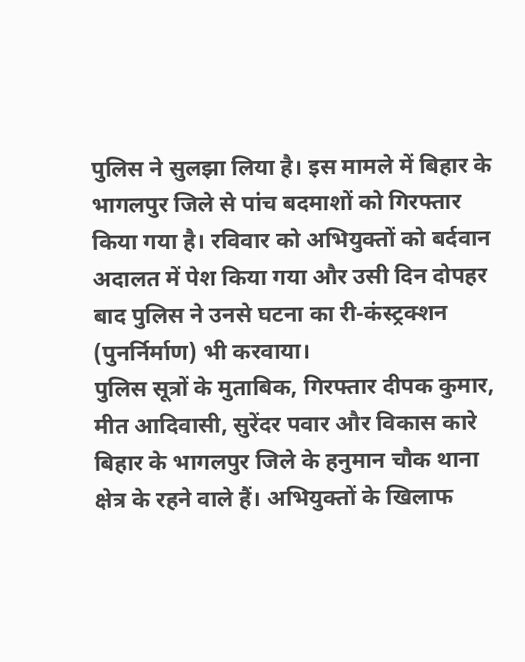पुलिस ने सुलझा लिया है। इस मामले में बिहार के भागलपुर जिले से पांच बदमाशों को गिरफ्तार किया गया है। रविवार को अभियुक्तों को बर्दवान अदालत में पेश किया गया और उसी दिन दोपहर बाद पुलिस ने उनसे घटना का री-कंस्ट्रक्शन (पुनर्निर्माण) भी करवाया।
पुलिस सूत्रों के मुताबिक, गिरफ्तार दीपक कुमार, मीत आदिवासी, सुरेंदर पवार और विकास कारे बिहार के भागलपुर जिले के हनुमान चौक थाना क्षेत्र के रहने वाले हैं। अभियुक्तों के खिलाफ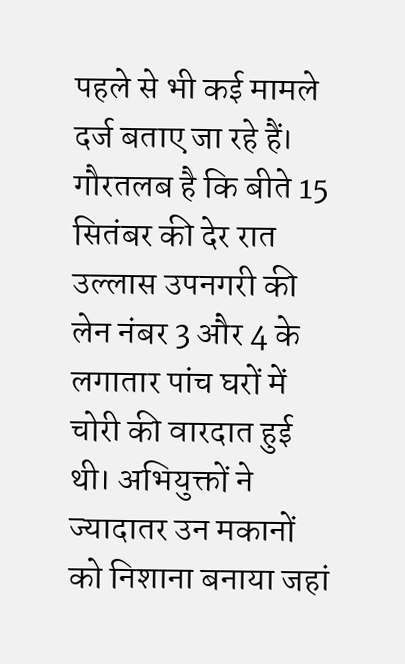पहले से भी कई मामले दर्ज बताए जा रहे हैं। गौरतलब है कि बीते 15 सितंबर की देर रात उल्लास उपनगरी की लेन नंबर 3 और 4 के लगातार पांच घरों में चोरी की वारदात हुई थी। अभियुक्तों ने ज्यादातर उन मकानों को निशाना बनाया जहां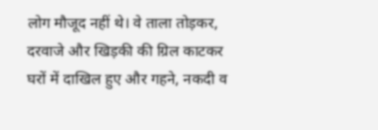लोग मौजूद नहीं थे। वे ताला तोड़कर, दरवाजे और खिड़की की ग्रिल काटकर घरों में दाखिल हुए और गहने, नकदी व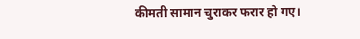कीमती सामान चुराकर फरार हो गए।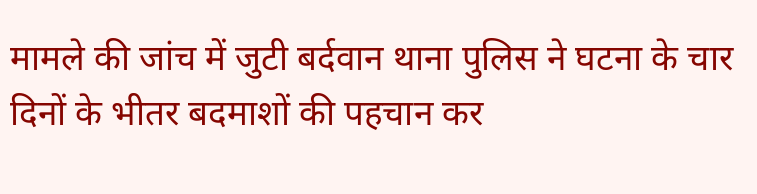मामले की जांच में जुटी बर्दवान थाना पुलिस ने घटना के चार दिनों के भीतर बदमाशों की पहचान कर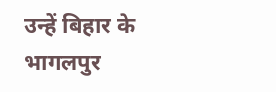उन्हें बिहार के भागलपुर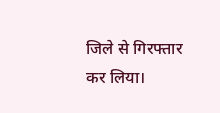जिले से गिरफ्तार कर लिया।